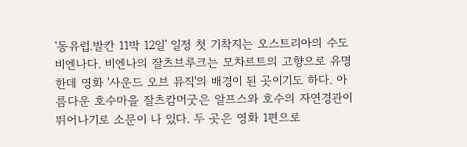'동유럽.발칸 11박 12일' 일정 첫 기착지는 오스트리아의 수도 비엔나다. 비엔나의 잘츠브루크는 모차르트의 고향으로 유명한데 영화 '사운드 오브 뮤직'의 배경이 된 곳이기도 하다. 아름다운 호수마을 잘츠캄머굿은 알프스와 호수의 자연경관이 뛰어나기로 소문이 나 있다. 두 곳은 영화 1편으로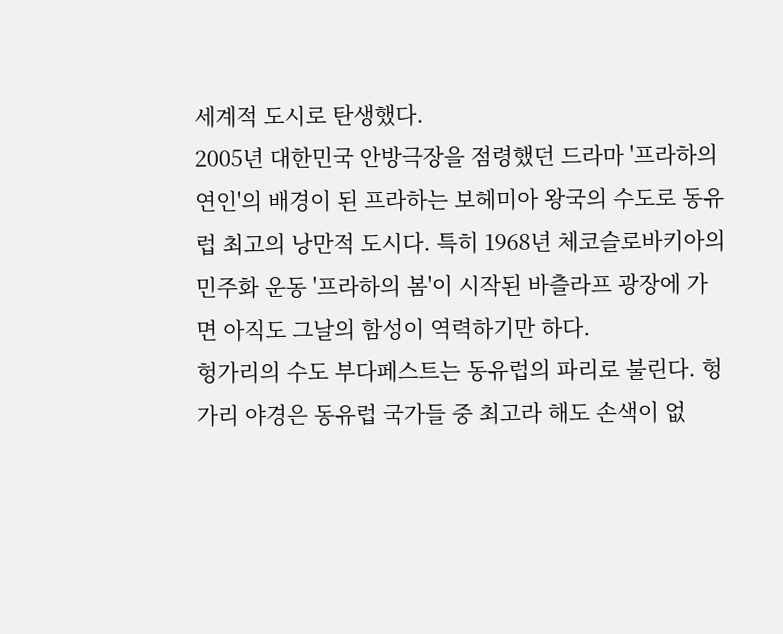세계적 도시로 탄생했다.
2005년 대한민국 안방극장을 점령했던 드라마 '프라하의 연인'의 배경이 된 프라하는 보헤미아 왕국의 수도로 동유럽 최고의 낭만적 도시다. 특히 1968년 체코슬로바키아의 민주화 운동 '프라하의 봄'이 시작된 바츨라프 광장에 가면 아직도 그날의 함성이 역력하기만 하다.
헝가리의 수도 부다페스트는 동유럽의 파리로 불린다. 헝가리 야경은 동유럽 국가들 중 최고라 해도 손색이 없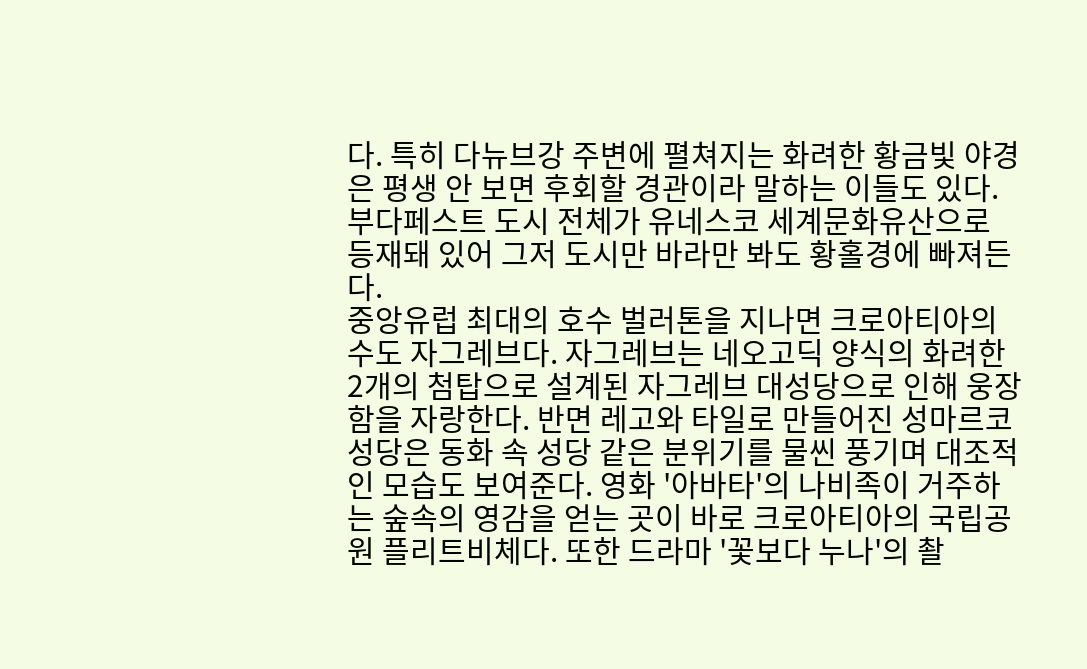다. 특히 다뉴브강 주변에 펼쳐지는 화려한 황금빛 야경은 평생 안 보면 후회할 경관이라 말하는 이들도 있다. 부다페스트 도시 전체가 유네스코 세계문화유산으로 등재돼 있어 그저 도시만 바라만 봐도 황홀경에 빠져든다.
중앙유럽 최대의 호수 벌러톤을 지나면 크로아티아의 수도 자그레브다. 자그레브는 네오고딕 양식의 화려한 2개의 첨탑으로 설계된 자그레브 대성당으로 인해 웅장함을 자랑한다. 반면 레고와 타일로 만들어진 성마르코 성당은 동화 속 성당 같은 분위기를 물씬 풍기며 대조적인 모습도 보여준다. 영화 '아바타'의 나비족이 거주하는 숲속의 영감을 얻는 곳이 바로 크로아티아의 국립공원 플리트비체다. 또한 드라마 '꽃보다 누나'의 촬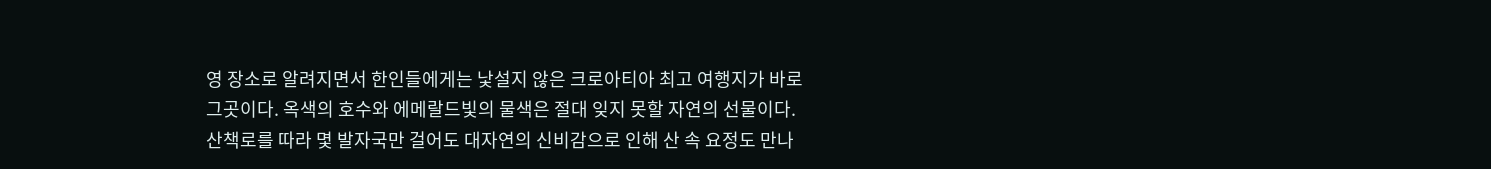영 장소로 알려지면서 한인들에게는 낯설지 않은 크로아티아 최고 여행지가 바로 그곳이다. 옥색의 호수와 에메랄드빛의 물색은 절대 잊지 못할 자연의 선물이다. 산책로를 따라 몇 발자국만 걸어도 대자연의 신비감으로 인해 산 속 요정도 만나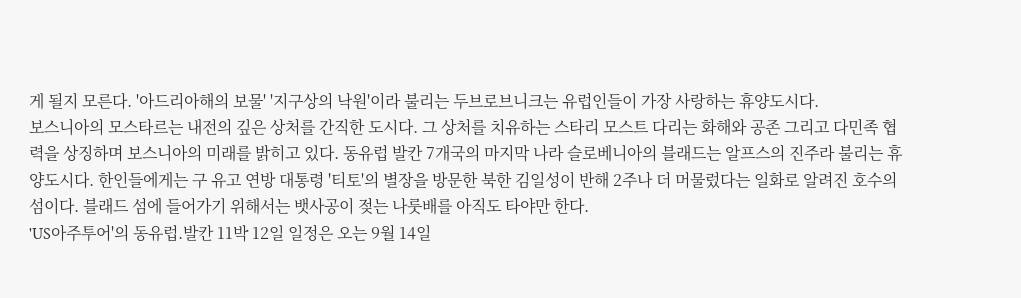게 될지 모른다. '아드리아해의 보물' '지구상의 낙원'이라 불리는 두브로브니크는 유럽인들이 가장 사랑하는 휴양도시다.
보스니아의 모스타르는 내전의 깊은 상처를 간직한 도시다. 그 상처를 치유하는 스타리 모스트 다리는 화해와 공존 그리고 다민족 협력을 상징하며 보스니아의 미래를 밝히고 있다. 동유럽 발칸 7개국의 마지막 나라 슬로베니아의 블래드는 알프스의 진주라 불리는 휴양도시다. 한인들에게는 구 유고 연방 대통령 '티토'의 별장을 방문한 북한 김일성이 반해 2주나 더 머물렀다는 일화로 알려진 호수의 섬이다. 블래드 섬에 들어가기 위해서는 뱃사공이 젖는 나룻배를 아직도 타야만 한다.
'US아주투어'의 동유럽.발칸 11박 12일 일정은 오는 9월 14일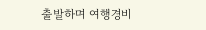출발하며 여행경비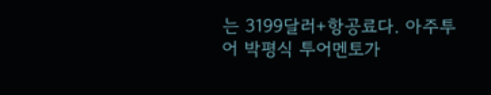는 3199달러+항공료다. 아주투어 박평식 투어멘토가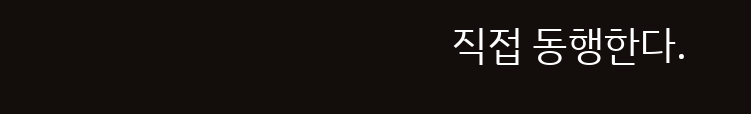직접 동행한다.